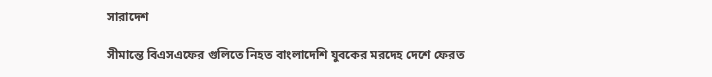সারাদেশ

সীমান্তে বিএসএফের গুলিতে নিহত বাংলাদেশি যুবকের মরদেহ দেশে ফেরত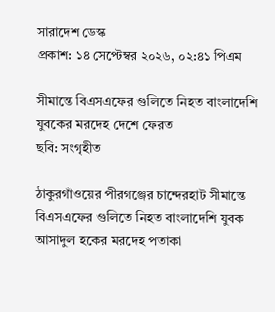সারাদেশ ডেস্ক
প্রকাশ: ১৪ সেপ্টেম্বর ২০২৬, ০২:৪১ পিএম

সীমান্তে বিএসএফের গুলিতে নিহত বাংলাদেশি যুবকের মরদেহ দেশে ফেরত
ছবি: সংগৃহীত

ঠাকুরগাঁওয়ের পীরগঞ্জের চান্দেরহাট সীমান্তে বিএসএফের গুলিতে নিহত বাংলাদেশি যুবক আসাদুল হকের মরদেহ পতাকা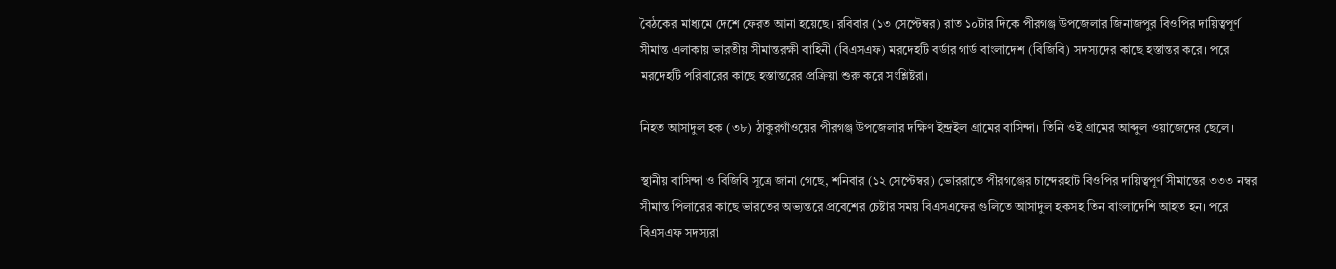বৈঠকের মাধ্যমে দেশে ফেরত আনা হয়েছে। রবিবার (১৩ সেপ্টেম্বর) রাত ১০টার দিকে পীরগঞ্জ উপজেলার জিনাজপুর বিওপির দায়িত্বপূর্ণ সীমান্ত এলাকায় ভারতীয় সীমান্তরক্ষী বাহিনী (বিএসএফ) মরদেহটি বর্ডার গার্ড বাংলাদেশ (বিজিবি) সদস্যদের কাছে হস্তান্তর করে। পরে মরদেহটি পরিবারের কাছে হস্তান্তরের প্রক্রিয়া শুরু করে সংশ্লিষ্টরা।

নিহত আসাদুল হক (৩৮) ঠাকুরগাঁওয়ের পীরগঞ্জ উপজেলার দক্ষিণ ইন্দ্রইল গ্রামের বাসিন্দা। তিনি ওই গ্রামের আব্দুল ওয়াজেদের ছেলে।

স্থানীয় বাসিন্দা ও বিজিবি সূত্রে জানা গেছে, শনিবার (১২ সেপ্টেম্বর) ভোররাতে পীরগঞ্জের চান্দেরহাট বিওপির দায়িত্বপূর্ণ সীমান্তের ৩৩৩ নম্বর সীমান্ত পিলারের কাছে ভারতের অভ্যন্তরে প্রবেশের চেষ্টার সময় বিএসএফের গুলিতে আসাদুল হকসহ তিন বাংলাদেশি আহত হন। পরে বিএসএফ সদস্যরা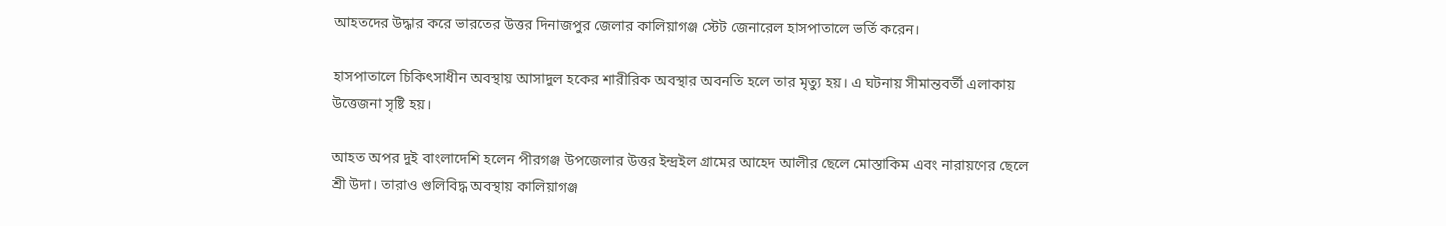আহতদের উদ্ধার করে ভারতের উত্তর দিনাজপুর জেলার কালিয়াগঞ্জ স্টেট জেনারেল হাসপাতালে ভর্তি করেন।

হাসপাতালে চিকিৎসাধীন অবস্থায় আসাদুল হকের শারীরিক অবস্থার অবনতি হলে তার মৃত্যু হয়। এ ঘটনায় সীমান্তবর্তী এলাকায় উত্তেজনা সৃষ্টি হয়।

আহত অপর দুই বাংলাদেশি হলেন পীরগঞ্জ উপজেলার উত্তর ইন্দ্রইল গ্রামের আহেদ আলীর ছেলে মোস্তাকিম এবং নারায়ণের ছেলে শ্রী উদা। তারাও গুলিবিদ্ধ অবস্থায় কালিয়াগঞ্জ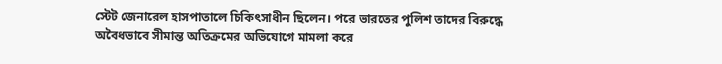স্টেট জেনারেল হাসপাতালে চিকিৎসাধীন ছিলেন। পরে ভারতের পুলিশ তাদের বিরুদ্ধে অবৈধভাবে সীমান্ত অতিক্রমের অভিযোগে মামলা করে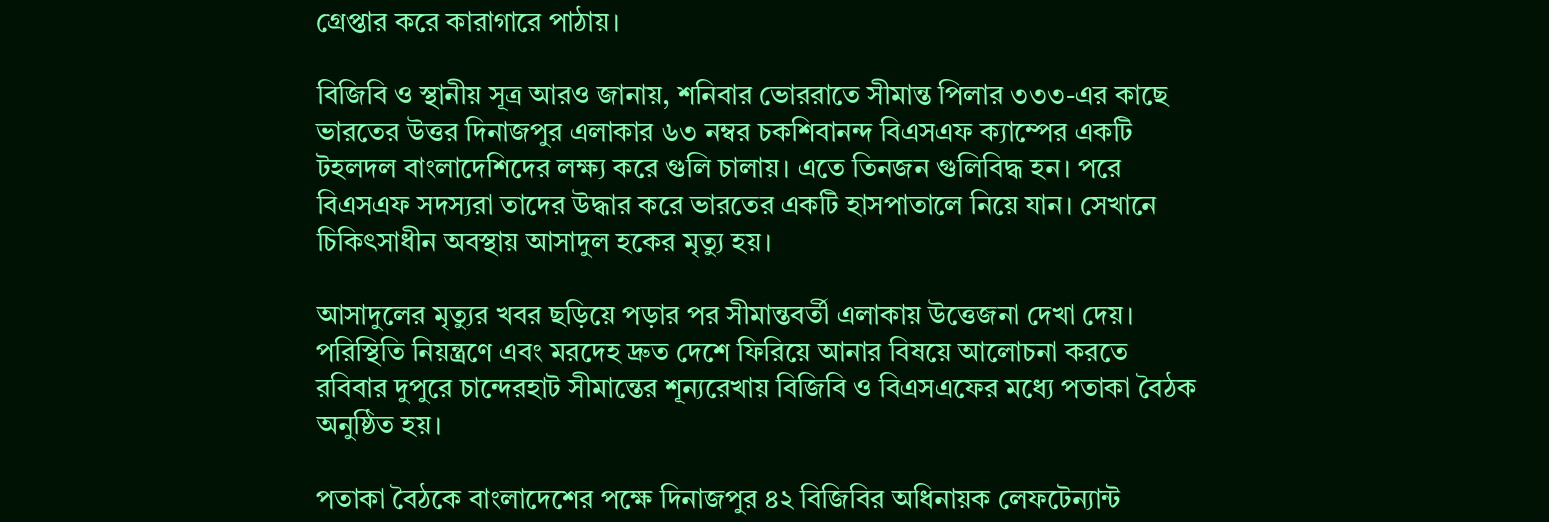গ্রেপ্তার করে কারাগারে পাঠায়।

বিজিবি ও স্থানীয় সূত্র আরও জানায়, শনিবার ভোররাতে সীমান্ত পিলার ৩৩৩-এর কাছে ভারতের উত্তর দিনাজপুর এলাকার ৬৩ নম্বর চকশিবানন্দ বিএসএফ ক্যাম্পের একটি টহলদল বাংলাদেশিদের লক্ষ্য করে গুলি চালায়। এতে তিনজন গুলিবিদ্ধ হন। পরে বিএসএফ সদস্যরা তাদের উদ্ধার করে ভারতের একটি হাসপাতালে নিয়ে যান। সেখানে চিকিৎসাধীন অবস্থায় আসাদুল হকের মৃত্যু হয়।

আসাদুলের মৃত্যুর খবর ছড়িয়ে পড়ার পর সীমান্তবর্তী এলাকায় উত্তেজনা দেখা দেয়। পরিস্থিতি নিয়ন্ত্রণে এবং মরদেহ দ্রুত দেশে ফিরিয়ে আনার বিষয়ে আলোচনা করতে রবিবার দুপুরে চান্দেরহাট সীমান্তের শূন্যরেখায় বিজিবি ও বিএসএফের মধ্যে পতাকা বৈঠক অনুষ্ঠিত হয়।

পতাকা বৈঠকে বাংলাদেশের পক্ষে দিনাজপুর ৪২ বিজিবির অধিনায়ক লেফটেন্যান্ট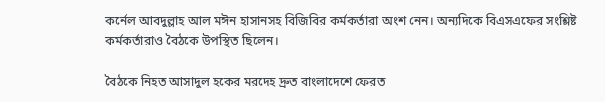কর্নেল আবদুল্লাহ আল মঈন হাসানসহ বিজিবির কর্মকর্তারা অংশ নেন। অন্যদিকে বিএসএফের সংশ্লিষ্ট কর্মকর্তারাও বৈঠকে উপস্থিত ছিলেন।

বৈঠকে নিহত আসাদুল হকের মরদেহ দ্রুত বাংলাদেশে ফেরত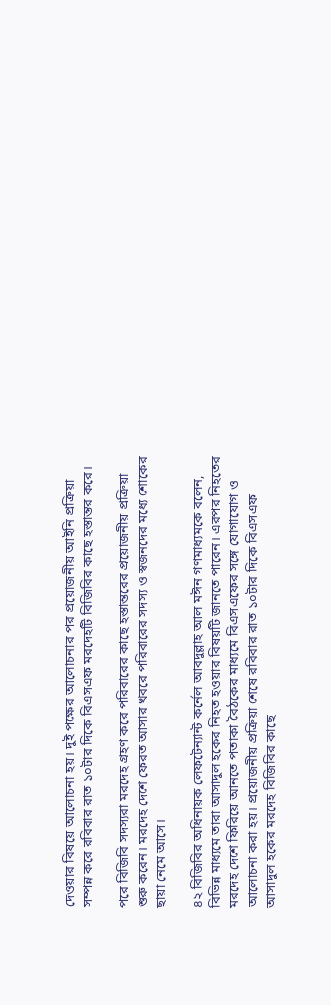দেওয়ার বিষয়ে আলোচনা হয়। দুই পক্ষের আলোচনার পর প্রয়োজনীয় আইনি প্রক্রিয়া সম্পন্ন করে রবিবার রাত ১০টার দিকে বিএসএফ মরদেহটি বিজিবির কাছে হস্তান্তর করে।

পরে বিজিবি সদস্যরা মরদেহ গ্রহণ করে পরিবারের কাছে হস্তান্তরের প্রয়োজনীয় প্রক্রিয়া শুরু করেন। মরদেহ দেশে ফেরত আসার খবরে পরিবারের সদস্য ও স্বজনদের মধ্যে শোকের ছায়া নেমে আসে।

৪২ বিজিবির অধিনায়ক লেফটেন্যান্ট কর্নেল আবদুল্লাহ আল মঈন গণমাধ্যমকে বলেন, বিভিন্ন মাধ্যমে তারা আসাদুল হকের নিহত হওয়ার বিষয়টি জানতে পারেন। এরপর নিহতের মরদেহ দেশে ফিরিয়ে আনতে পতাকা বৈঠকের মাধ্যমে বিএসএফের সঙ্গে যোগাযোগ ও আলোচনা করা হয়। প্রয়োজনীয় প্রক্রিয়া শেষে রবিবার রাত ১০টার দিকে বিএসএফ আসাদুল হকের মরদেহ বিজিবির কাছে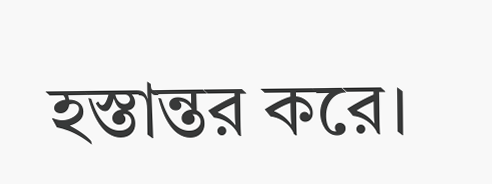হস্তান্তর করে।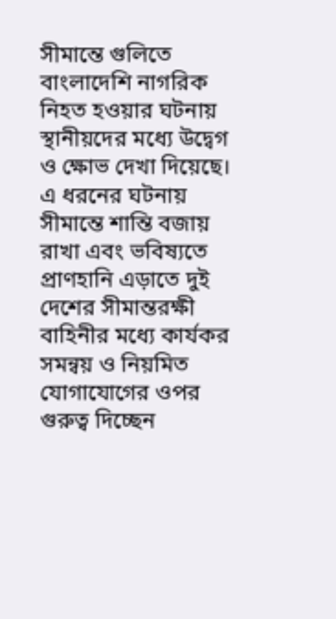সীমান্তে গুলিতে বাংলাদেশি নাগরিক নিহত হওয়ার ঘটনায় স্থানীয়দের মধ্যে উদ্বেগ ও ক্ষোভ দেখা দিয়েছে। এ ধরনের ঘটনায় সীমান্তে শান্তি বজায় রাখা এবং ভবিষ্যতে প্রাণহানি এড়াতে দুই দেশের সীমান্তরক্ষী বাহিনীর মধ্যে কার্যকর সমন্বয় ও নিয়মিত যোগাযোগের ওপর গুরুত্ব দিচ্ছেন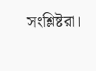সংশ্লিষ্টরা।